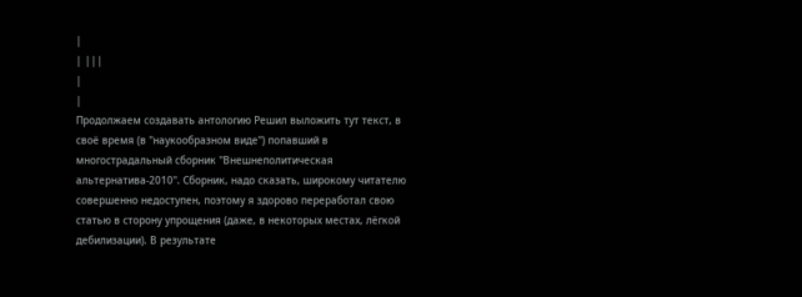|
| |||
|
|
Продолжаем создавать антологию Решил выложить тут текст, в своё время (в "наукообразном виде") попавший в многострадальный сборник "Внешнеполитическая альтернатива-2010". Сборник, надо сказать, широкому читателю совершенно недоступен, поэтому я здорово переработал свою статью в сторону упрощения (даже, в некоторых местах, лёгкой дебилизации). В результате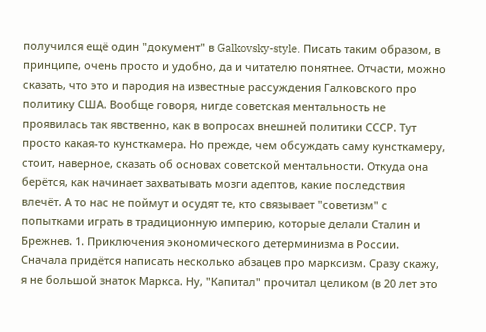получился ещё один "документ" в Galkovsky-style. Писать таким образом, в принципе, очень просто и удобно, да и читателю понятнее. Отчасти, можно сказать, что это и пародия на известные рассуждения Галковского про политику США. Вообще говоря, нигде советская ментальность не проявилась так явственно, как в вопросах внешней политики СССР. Тут просто какая-то кунсткамера. Но прежде, чем обсуждать саму кунсткамеру, стоит, наверное, сказать об основах советской ментальности. Откуда она берётся, как начинает захватывать мозги адептов, какие последствия влечёт. А то нас не поймут и осудят те, кто связывает "советизм" с попытками играть в традиционную империю, которые делали Сталин и Брежнев. 1. Приключения экономического детерминизма в России. Сначала придётся написать несколько абзацев про марксизм. Сразу скажу, я не большой знаток Маркса. Ну, "Капитал" прочитал целиком (в 20 лет это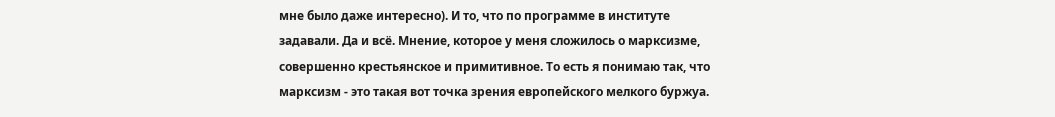мне было даже интересно). И то, что по программе в институте задавали. Да и всё. Мнение, которое у меня сложилось о марксизме, совершенно крестьянское и примитивное. То есть я понимаю так, что марксизм - это такая вот точка зрения европейского мелкого буржуа.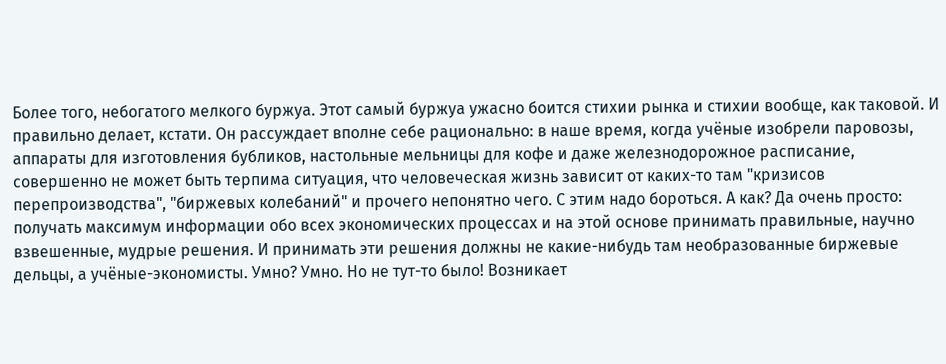Более того, небогатого мелкого буржуа. Этот самый буржуа ужасно боится стихии рынка и стихии вообще, как таковой. И правильно делает, кстати. Он рассуждает вполне себе рационально: в наше время, когда учёные изобрели паровозы, аппараты для изготовления бубликов, настольные мельницы для кофе и даже железнодорожное расписание, совершенно не может быть терпима ситуация, что человеческая жизнь зависит от каких-то там "кризисов перепроизводства", "биржевых колебаний" и прочего непонятно чего. С этим надо бороться. А как? Да очень просто: получать максимум информации обо всех экономических процессах и на этой основе принимать правильные, научно взвешенные, мудрые решения. И принимать эти решения должны не какие-нибудь там необразованные биржевые дельцы, а учёные-экономисты. Умно? Умно. Но не тут-то было! Возникает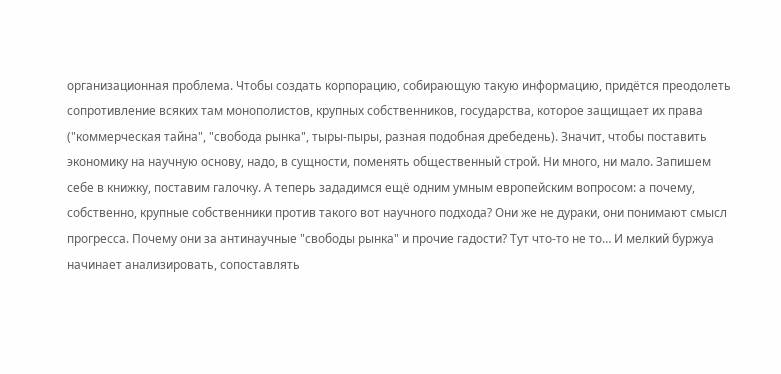организационная проблема. Чтобы создать корпорацию, собирающую такую информацию, придётся преодолеть сопротивление всяких там монополистов, крупных собственников, государства, которое защищает их права ("коммерческая тайна", "свобода рынка", тыры-пыры, разная подобная дребедень). Значит, чтобы поставить экономику на научную основу, надо, в сущности, поменять общественный строй. Ни много, ни мало. Запишем себе в книжку, поставим галочку. А теперь зададимся ещё одним умным европейским вопросом: а почему, собственно, крупные собственники против такого вот научного подхода? Они же не дураки, они понимают смысл прогресса. Почему они за антинаучные "свободы рынка" и прочие гадости? Тут что-то не то… И мелкий буржуа начинает анализировать, сопоставлять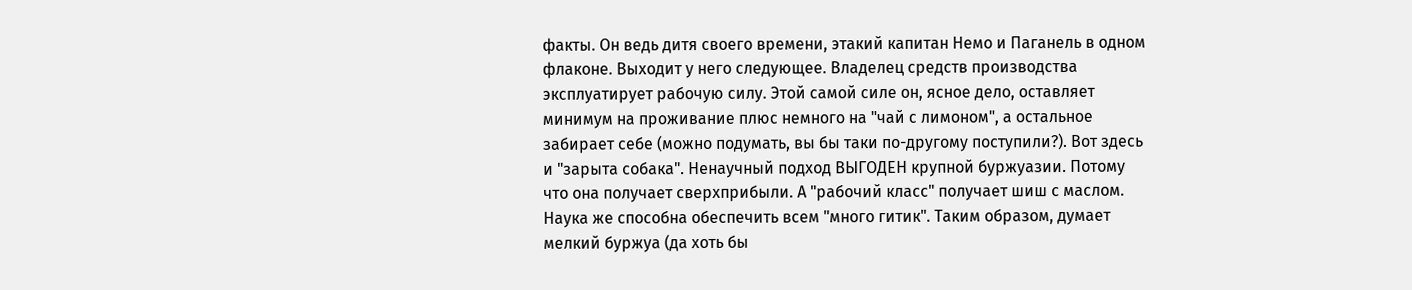факты. Он ведь дитя своего времени, этакий капитан Немо и Паганель в одном флаконе. Выходит у него следующее. Владелец средств производства эксплуатирует рабочую силу. Этой самой силе он, ясное дело, оставляет минимум на проживание плюс немного на "чай с лимоном", а остальное забирает себе (можно подумать, вы бы таки по-другому поступили?). Вот здесь и "зарыта собака". Ненаучный подход ВЫГОДЕН крупной буржуазии. Потому что она получает сверхприбыли. А "рабочий класс" получает шиш с маслом. Наука же способна обеспечить всем "много гитик". Таким образом, думает мелкий буржуа (да хоть бы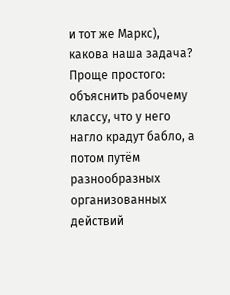и тот же Маркс), какова наша задача? Проще простого: объяснить рабочему классу, что у него нагло крадут бабло, а потом путём разнообразных организованных действий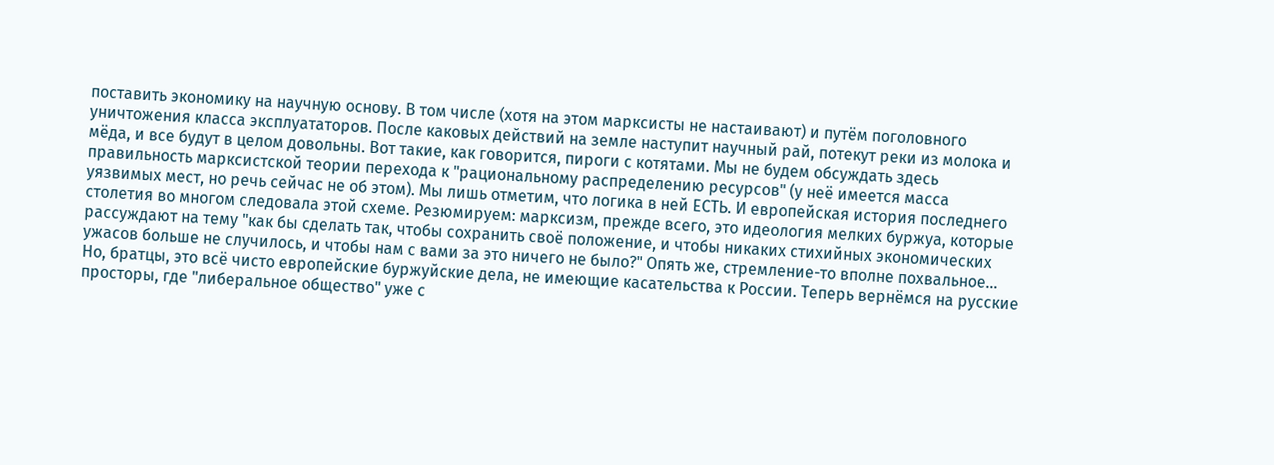поставить экономику на научную основу. В том числе (хотя на этом марксисты не настаивают) и путём поголовного уничтожения класса эксплуататоров. После каковых действий на земле наступит научный рай, потекут реки из молока и мёда, и все будут в целом довольны. Вот такие, как говорится, пироги с котятами. Мы не будем обсуждать здесь правильность марксистской теории перехода к "рациональному распределению ресурсов" (у неё имеется масса уязвимых мест, но речь сейчас не об этом). Мы лишь отметим, что логика в ней ЕСТЬ. И европейская история последнего столетия во многом следовала этой схеме. Резюмируем: марксизм, прежде всего, это идеология мелких буржуа, которые рассуждают на тему "как бы сделать так, чтобы сохранить своё положение, и чтобы никаких стихийных экономических ужасов больше не случилось, и чтобы нам с вами за это ничего не было?" Опять же, стремление-то вполне похвальное… Но, братцы, это всё чисто европейские буржуйские дела, не имеющие касательства к России. Теперь вернёмся на русские просторы, где "либеральное общество" уже с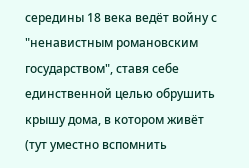середины 18 века ведёт войну с "ненавистным романовским государством", ставя себе единственной целью обрушить крышу дома, в котором живёт (тут уместно вспомнить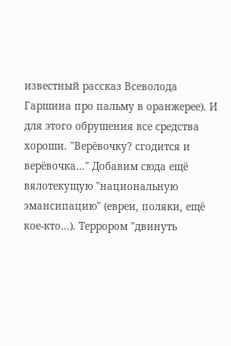известный рассказ Всеволода Гаршина про пальму в оранжерее). И для этого обрушения все средства хороши. "Верёвочку? сгодится и верёвочка…" Добавим сюда ещё вялотекущую "национальную эмансипацию" (евреи, поляки, ещё кое-кто…). Террором "двинуть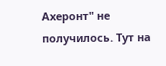Ахеронт" не получилось. Тут на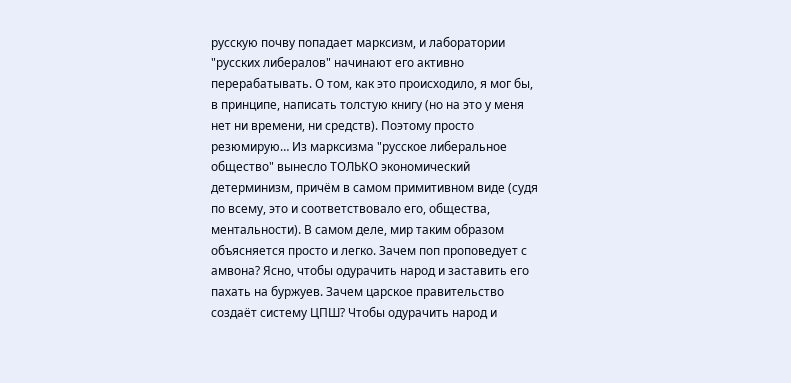русскую почву попадает марксизм, и лаборатории "русских либералов" начинают его активно перерабатывать. О том, как это происходило, я мог бы, в принципе, написать толстую книгу (но на это у меня нет ни времени, ни средств). Поэтому просто резюмирую… Из марксизма "русское либеральное общество" вынесло ТОЛЬКО экономический детерминизм, причём в самом примитивном виде (судя по всему, это и соответствовало его, общества, ментальности). В самом деле, мир таким образом объясняется просто и легко. Зачем поп проповедует с амвона? Ясно, чтобы одурачить народ и заставить его пахать на буржуев. Зачем царское правительство создаёт систему ЦПШ? Чтобы одурачить народ и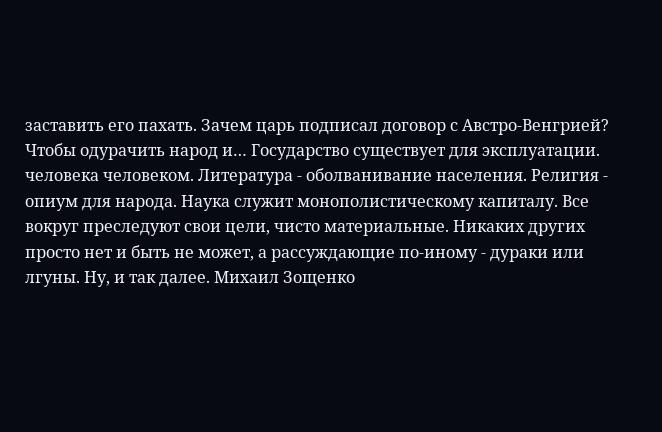заставить его пахать. Зачем царь подписал договор с Австро-Венгрией? Чтобы одурачить народ и… Государство существует для эксплуатации. человека человеком. Литература - оболванивание населения. Религия - опиум для народа. Наука служит монополистическому капиталу. Все вокруг преследуют свои цели, чисто материальные. Никаких других просто нет и быть не может, а рассуждающие по-иному - дураки или лгуны. Ну, и так далее. Михаил Зощенко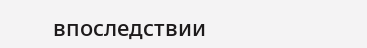впоследствии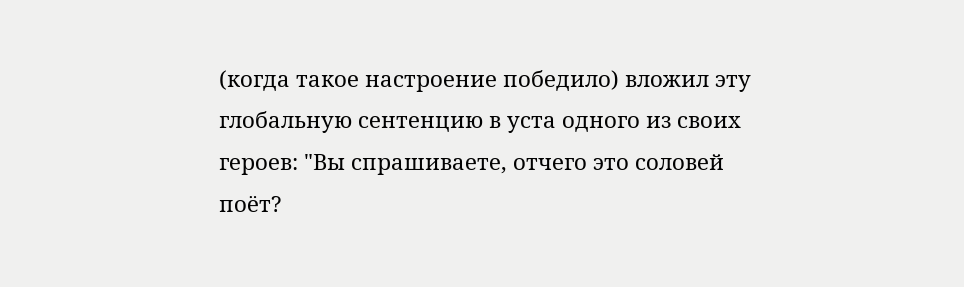(когда такое настроение победило) вложил эту глобальную сентенцию в уста одного из своих героев: "Вы спрашиваете, отчего это соловей поёт?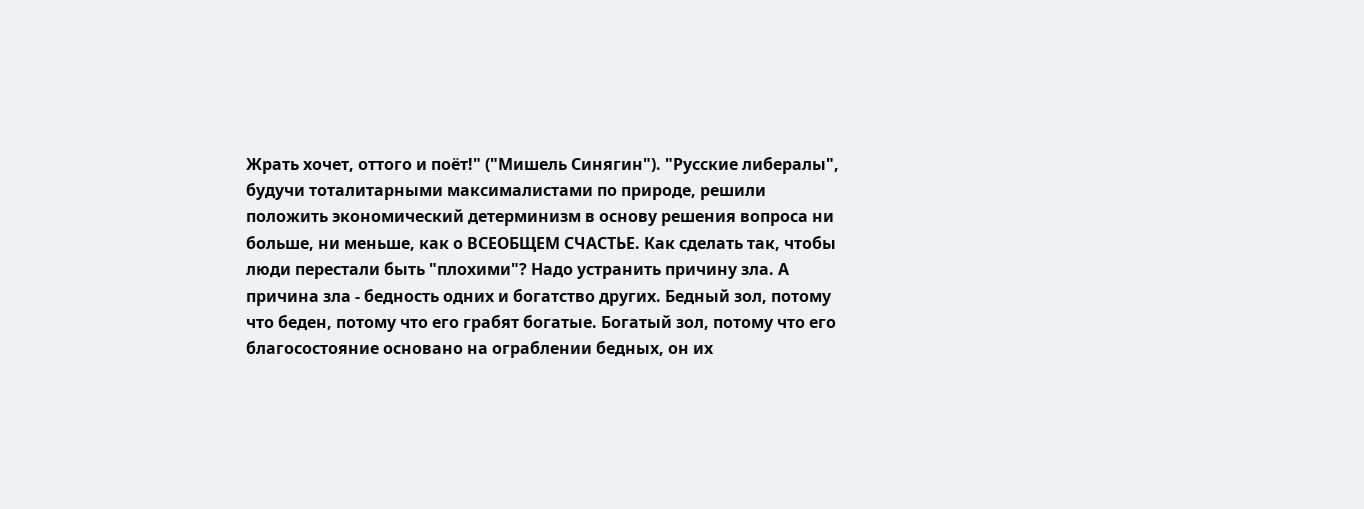Жрать хочет, оттого и поёт!" ("Мишель Синягин"). "Русские либералы", будучи тоталитарными максималистами по природе, решили положить экономический детерминизм в основу решения вопроса ни больше, ни меньше, как о ВСЕОБЩЕМ СЧАСТЬЕ. Как сделать так, чтобы люди перестали быть "плохими"? Надо устранить причину зла. А причина зла - бедность одних и богатство других. Бедный зол, потому что беден, потому что его грабят богатые. Богатый зол, потому что его благосостояние основано на ограблении бедных, он их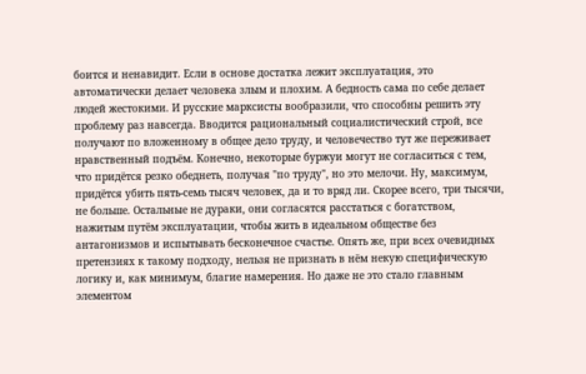боится и ненавидит. Если в основе достатка лежит эксплуатация, это автоматически делает человека злым и плохим. А бедность сама по себе делает людей жестокими. И русские марксисты вообразили, что способны решить эту проблему раз навсегда. Вводится рациональный социалистический строй, все получают по вложенному в общее дело труду, и человечество тут же переживает нравственный подъём. Конечно, некоторые буржуи могут не согласиться с тем, что придётся резко обеднеть, получая "по труду", но это мелочи. Ну, максимум, придётся убить пять-семь тысяч человек, да и то вряд ли. Скорее всего, три тысячи, не больше. Остальные не дураки, они согласятся расстаться с богатством, нажитым путём эксплуатации, чтобы жить в идеальном обществе без антагонизмов и испытывать бесконечное счастье. Опять же, при всех очевидных претензиях к такому подходу, нельзя не признать в нём некую специфическую логику и, как минимум, благие намерения. Но даже не это стало главным элементом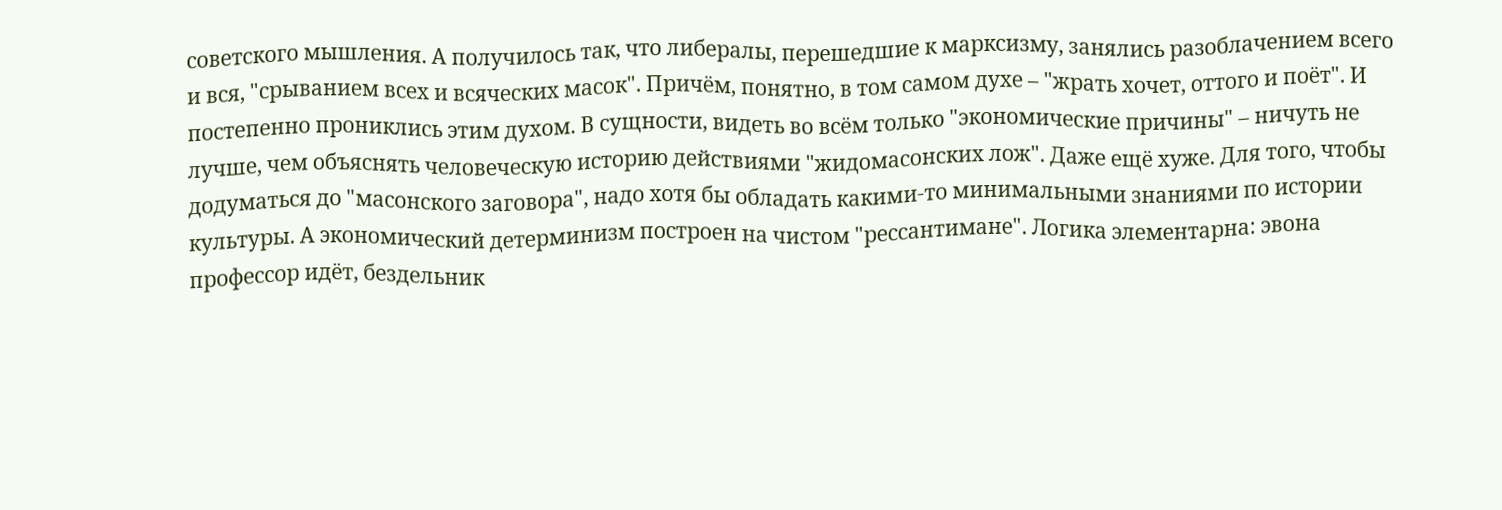советского мышления. А получилось так, что либералы, перешедшие к марксизму, занялись разоблачением всего и вся, "срыванием всех и всяческих масок". Причём, понятно, в том самом духе – "жрать хочет, оттого и поёт". И постепенно прониклись этим духом. В сущности, видеть во всём только "экономические причины" – ничуть не лучше, чем объяснять человеческую историю действиями "жидомасонских лож". Даже ещё хуже. Для того, чтобы додуматься до "масонского заговора", надо хотя бы обладать какими-то минимальными знаниями по истории культуры. А экономический детерминизм построен на чистом "рессантимане". Логика элементарна: эвона профессор идёт, бездельник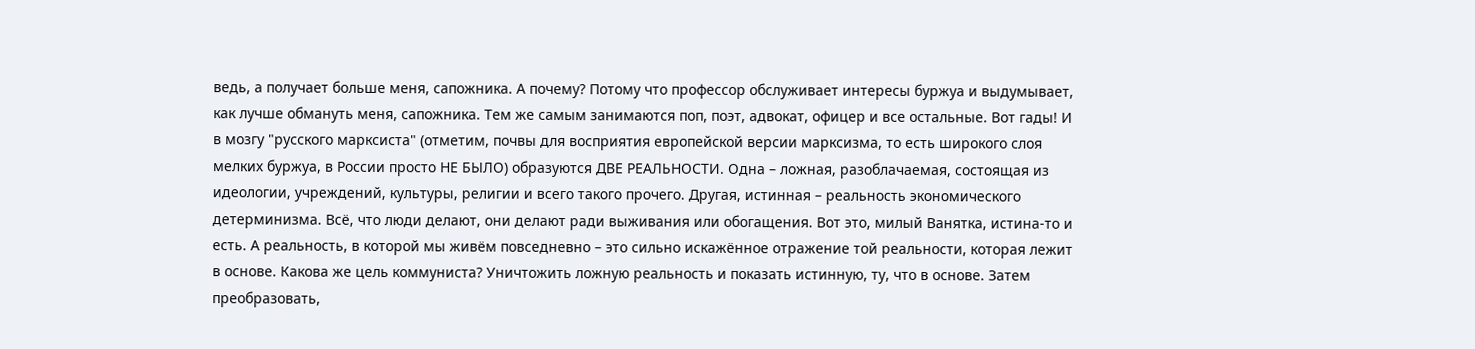ведь, а получает больше меня, сапожника. А почему? Потому что профессор обслуживает интересы буржуа и выдумывает, как лучше обмануть меня, сапожника. Тем же самым занимаются поп, поэт, адвокат, офицер и все остальные. Вот гады! И в мозгу "русского марксиста" (отметим, почвы для восприятия европейской версии марксизма, то есть широкого слоя мелких буржуа, в России просто НЕ БЫЛО) образуются ДВЕ РЕАЛЬНОСТИ. Одна – ложная, разоблачаемая, состоящая из идеологии, учреждений, культуры, религии и всего такого прочего. Другая, истинная – реальность экономического детерминизма. Всё, что люди делают, они делают ради выживания или обогащения. Вот это, милый Ванятка, истина-то и есть. А реальность, в которой мы живём повседневно – это сильно искажённое отражение той реальности, которая лежит в основе. Какова же цель коммуниста? Уничтожить ложную реальность и показать истинную, ту, что в основе. Затем преобразовать,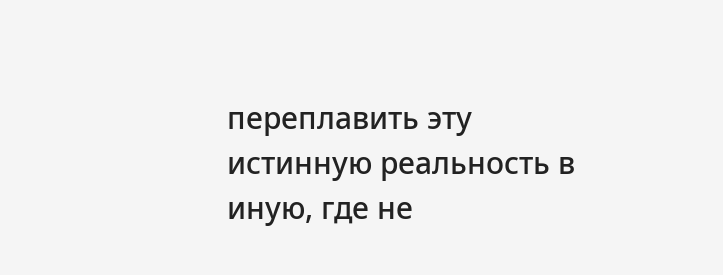переплавить эту истинную реальность в иную, где не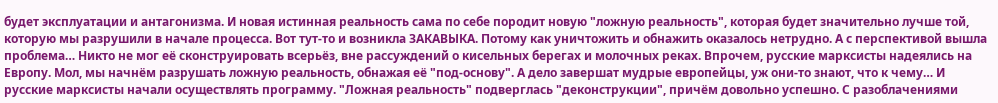будет эксплуатации и антагонизма. И новая истинная реальность сама по себе породит новую "ложную реальность", которая будет значительно лучше той, которую мы разрушили в начале процесса. Вот тут-то и возникла ЗАКАВЫКА. Потому как уничтожить и обнажить оказалось нетрудно. А с перспективой вышла проблема… Никто не мог её сконструировать всерьёз, вне рассуждений о кисельных берегах и молочных реках. Впрочем, русские марксисты надеялись на Европу. Мол, мы начнём разрушать ложную реальность, обнажая её "под-основу". А дело завершат мудрые европейцы, уж они-то знают, что к чему… И русские марксисты начали осуществлять программу. "Ложная реальность" подверглась "деконструкции", причём довольно успешно. С разоблачениями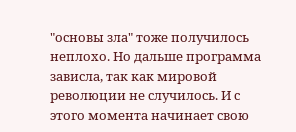"основы зла" тоже получилось неплохо. Но дальше программа зависла, так как мировой революции не случилось. И с этого момента начинает свою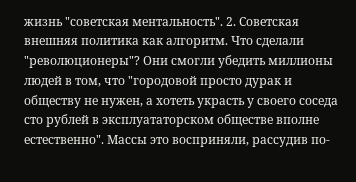жизнь "советская ментальность". 2. Советская внешняя политика как алгоритм. Что сделали "революционеры"? Они смогли убедить миллионы людей в том, что "городовой просто дурак и обществу не нужен, а хотеть украсть у своего соседа сто рублей в эксплуататорском обществе вполне естественно". Массы это восприняли, рассудив по-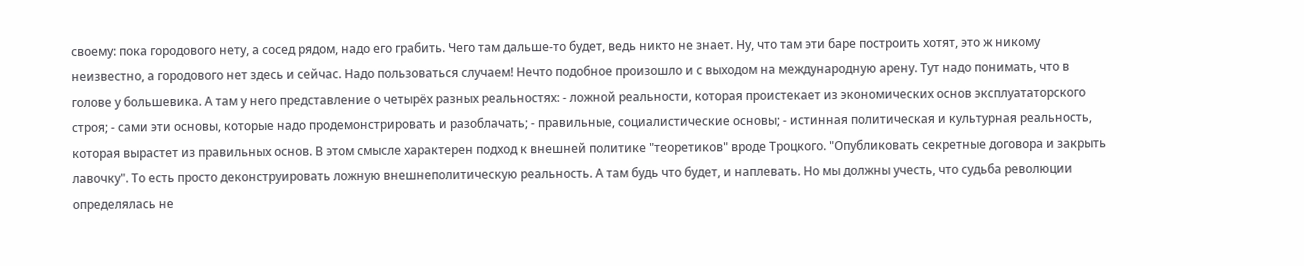своему: пока городового нету, а сосед рядом, надо его грабить. Чего там дальше-то будет, ведь никто не знает. Ну, что там эти баре построить хотят, это ж никому неизвестно, а городового нет здесь и сейчас. Надо пользоваться случаем! Нечто подобное произошло и с выходом на международную арену. Тут надо понимать, что в голове у большевика. А там у него представление о четырёх разных реальностях: - ложной реальности, которая проистекает из экономических основ эксплуататорского строя; - сами эти основы, которые надо продемонстрировать и разоблачать; - правильные, социалистические основы; - истинная политическая и культурная реальность, которая вырастет из правильных основ. В этом смысле характерен подход к внешней политике "теоретиков" вроде Троцкого. "Опубликовать секретные договора и закрыть лавочку". То есть просто деконструировать ложную внешнеполитическую реальность. А там будь что будет, и наплевать. Но мы должны учесть, что судьба революции определялась не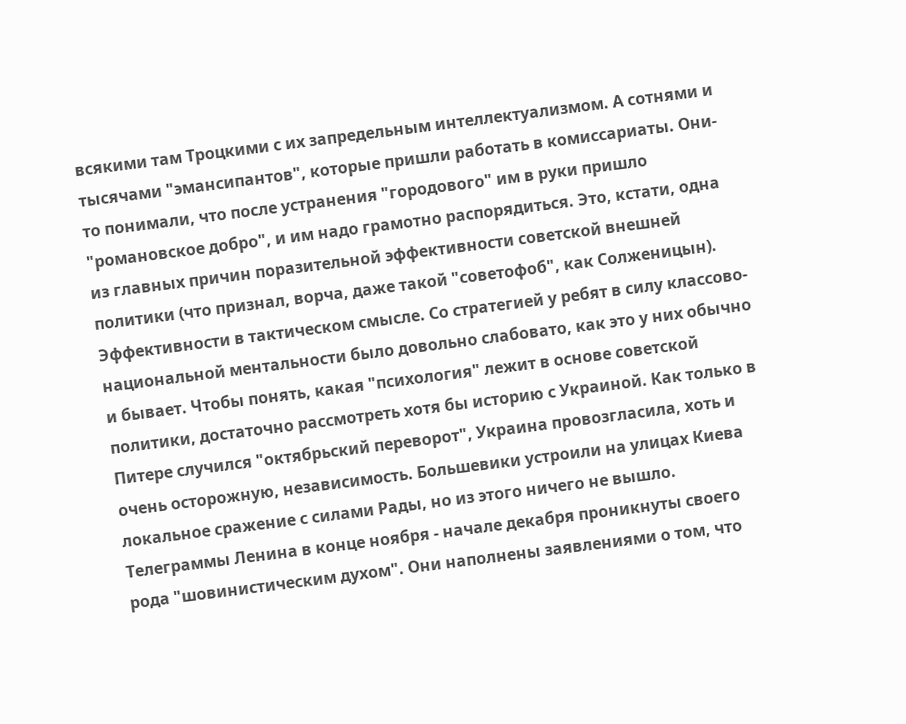всякими там Троцкими с их запредельным интеллектуализмом. А сотнями и тысячами "эмансипантов", которые пришли работать в комиссариаты. Они-то понимали, что после устранения "городового" им в руки пришло "романовское добро", и им надо грамотно распорядиться. Это, кстати, одна из главных причин поразительной эффективности советской внешней политики (что признал, ворча, даже такой "советофоб", как Солженицын). Эффективности в тактическом смысле. Со стратегией у ребят в силу классово-национальной ментальности было довольно слабовато, как это у них обычно и бывает. Чтобы понять, какая "психология" лежит в основе советской политики, достаточно рассмотреть хотя бы историю с Украиной. Как только в Питере случился "октябрьский переворот", Украина провозгласила, хоть и очень осторожную, независимость. Большевики устроили на улицах Киева локальное сражение с силами Рады, но из этого ничего не вышло. Телеграммы Ленина в конце ноября - начале декабря проникнуты своего рода "шовинистическим духом". Они наполнены заявлениями о том, что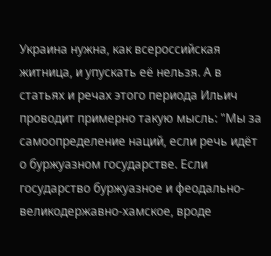Украина нужна, как всероссийская житница, и упускать её нельзя. А в статьях и речах этого периода Ильич проводит примерно такую мысль: "Мы за самоопределение наций, если речь идёт о буржуазном государстве. Если государство буржуазное и феодально-великодержавно-хамское, вроде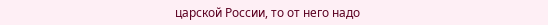царской России, то от него надо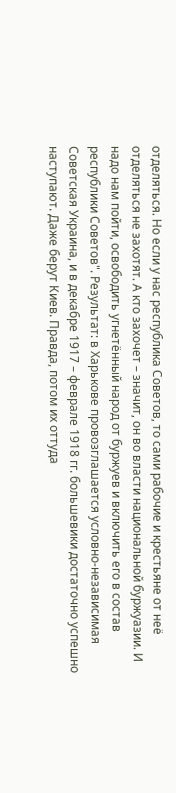отделяться. Но если у нас республика Советов, то сами рабочие и крестьяне от неё отделяться не захотят. А кто захочет – значит, он во власти национальной буржуазии. И надо нам пойти, освободить угнетённый народ от буржуев и включить его в состав республики Советов". Результат: в Харькове провозглашается условно-независимая Советская Украина, и в декабре 1917 – феврале 1918 гг. большевики достаточно успешно наступают. Даже берут Киев. Правда, потом их оттуда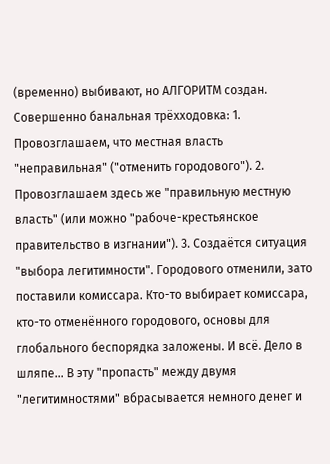(временно) выбивают, но АЛГОРИТМ создан. Совершенно банальная трёхходовка: 1. Провозглашаем, что местная власть "неправильная" ("отменить городового"). 2. Провозглашаем здесь же "правильную местную власть" (или можно "рабоче-крестьянское правительство в изгнании"). 3. Создаётся ситуация "выбора легитимности". Городового отменили, зато поставили комиссара. Кто-то выбирает комиссара, кто-то отменённого городового, основы для глобального беспорядка заложены. И всё. Дело в шляпе… В эту "пропасть" между двумя "легитимностями" вбрасывается немного денег и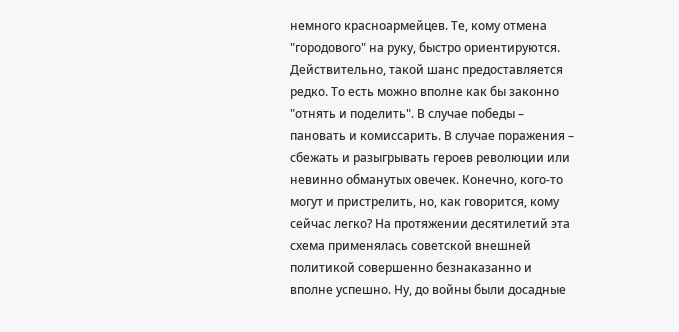немного красноармейцев. Те, кому отмена "городового" на руку, быстро ориентируются. Действительно, такой шанс предоставляется редко. То есть можно вполне как бы законно "отнять и поделить". В случае победы – пановать и комиссарить. В случае поражения – сбежать и разыгрывать героев революции или невинно обманутых овечек. Конечно, кого-то могут и пристрелить, но, как говорится, кому сейчас легко? На протяжении десятилетий эта схема применялась советской внешней политикой совершенно безнаказанно и вполне успешно. Ну, до войны были досадные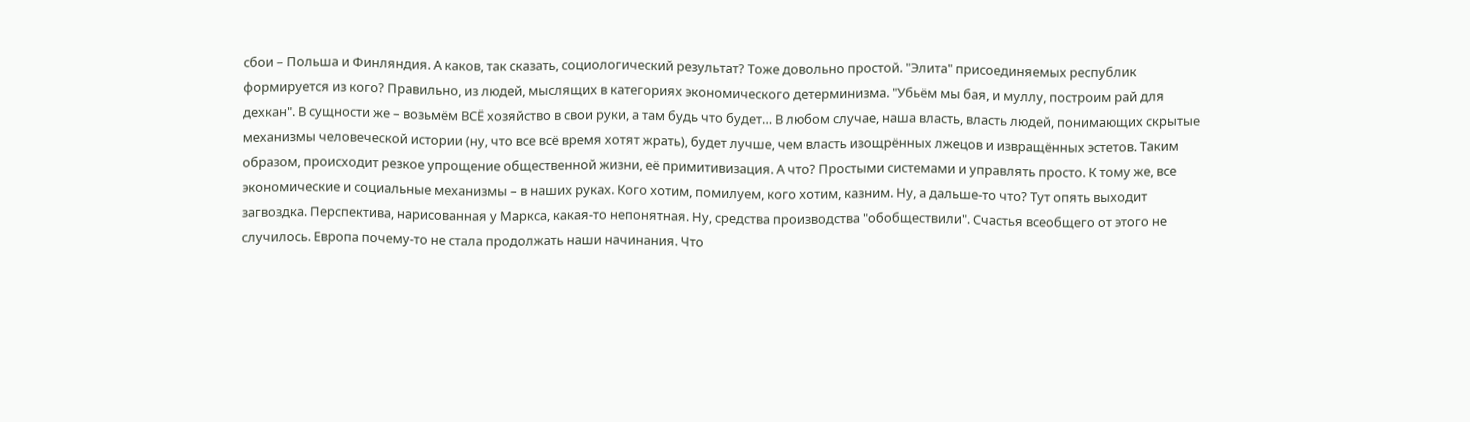сбои – Польша и Финляндия. А каков, так сказать, социологический результат? Тоже довольно простой. "Элита" присоединяемых республик формируется из кого? Правильно, из людей, мыслящих в категориях экономического детерминизма. "Убьём мы бая, и муллу, построим рай для дехкан". В сущности же – возьмём ВСЁ хозяйство в свои руки, а там будь что будет… В любом случае, наша власть, власть людей, понимающих скрытые механизмы человеческой истории (ну, что все всё время хотят жрать), будет лучше, чем власть изощрённых лжецов и извращённых эстетов. Таким образом, происходит резкое упрощение общественной жизни, её примитивизация. А что? Простыми системами и управлять просто. К тому же, все экономические и социальные механизмы – в наших руках. Кого хотим, помилуем, кого хотим, казним. Ну, а дальше-то что? Тут опять выходит загвоздка. Перспектива, нарисованная у Маркса, какая-то непонятная. Ну, средства производства "обобществили". Счастья всеобщего от этого не случилось. Европа почему-то не стала продолжать наши начинания. Что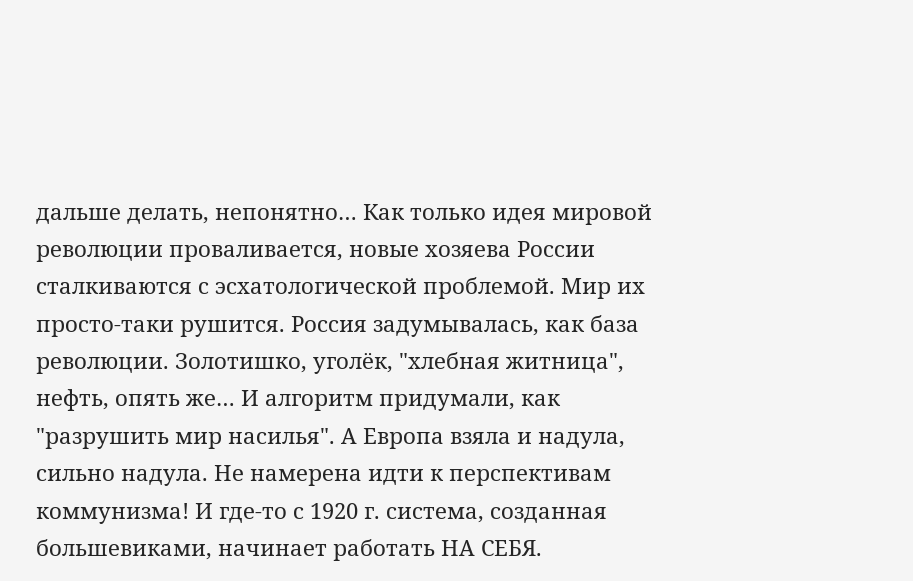дальше делать, непонятно… Как только идея мировой революции проваливается, новые хозяева России сталкиваются с эсхатологической проблемой. Мир их просто-таки рушится. Россия задумывалась, как база революции. Золотишко, уголёк, "хлебная житница", нефть, опять же… И алгоритм придумали, как "разрушить мир насилья". А Европа взяла и надула, сильно надула. Не намерена идти к перспективам коммунизма! И где-то с 1920 г. система, созданная большевиками, начинает работать НА СЕБЯ.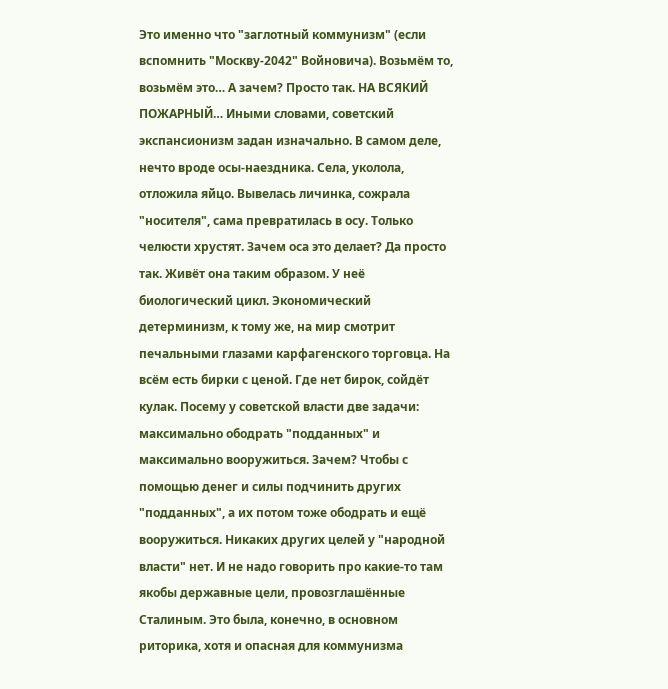Это именно что "заглотный коммунизм" (если вспомнить "Москву-2042" Войновича). Возьмём то, возьмём это… А зачем? Просто так. НА ВСЯКИЙ ПОЖАРНЫЙ… Иными словами, советский экспансионизм задан изначально. В самом деле, нечто вроде осы-наездника. Села, уколола, отложила яйцо. Вывелась личинка, сожрала "носителя", сама превратилась в осу. Только челюсти хрустят. Зачем оса это делает? Да просто так. Живёт она таким образом. У неё биологический цикл. Экономический детерминизм, к тому же, на мир смотрит печальными глазами карфагенского торговца. На всём есть бирки с ценой. Где нет бирок, сойдёт кулак. Посему у советской власти две задачи: максимально ободрать "подданных" и максимально вооружиться. Зачем? Чтобы с помощью денег и силы подчинить других "подданных", а их потом тоже ободрать и ещё вооружиться. Никаких других целей у "народной власти" нет. И не надо говорить про какие-то там якобы державные цели, провозглашённые Сталиным. Это была, конечно, в основном риторика, хотя и опасная для коммунизма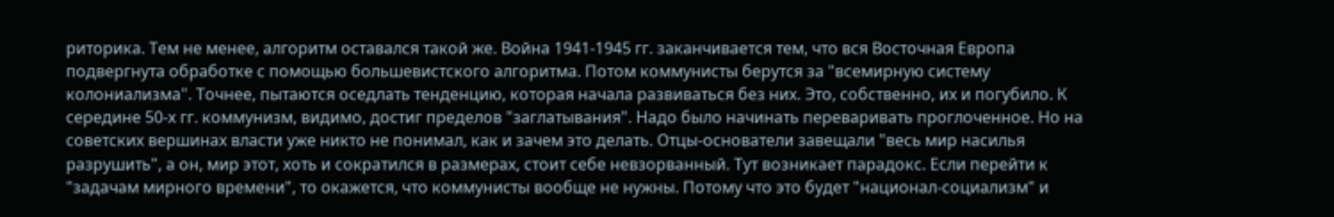риторика. Тем не менее, алгоритм оставался такой же. Война 1941-1945 гг. заканчивается тем, что вся Восточная Европа подвергнута обработке с помощью большевистского алгоритма. Потом коммунисты берутся за "всемирную систему колониализма". Точнее, пытаются оседлать тенденцию, которая начала развиваться без них. Это, собственно, их и погубило. К середине 50-х гг. коммунизм, видимо, достиг пределов "заглатывания". Надо было начинать переваривать проглоченное. Но на советских вершинах власти уже никто не понимал, как и зачем это делать. Отцы-основатели завещали "весь мир насилья разрушить", а он, мир этот, хоть и сократился в размерах, стоит себе невзорванный. Тут возникает парадокс. Если перейти к "задачам мирного времени", то окажется, что коммунисты вообще не нужны. Потому что это будет "национал-социализм" и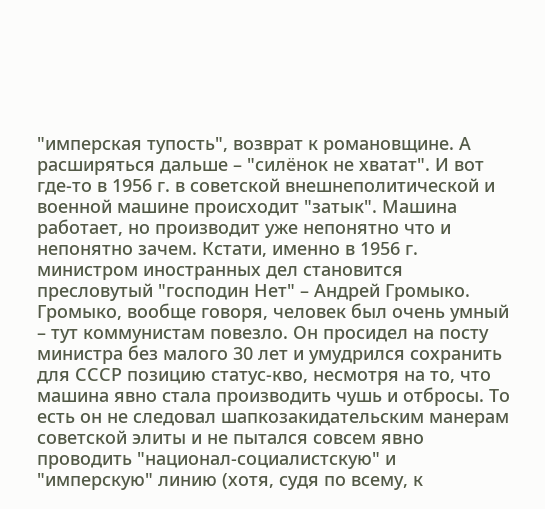"имперская тупость", возврат к романовщине. А расширяться дальше – "силёнок не хватат". И вот где-то в 1956 г. в советской внешнеполитической и военной машине происходит "затык". Машина работает, но производит уже непонятно что и непонятно зачем. Кстати, именно в 1956 г. министром иностранных дел становится пресловутый "господин Нет" – Андрей Громыко. Громыко, вообще говоря, человек был очень умный – тут коммунистам повезло. Он просидел на посту министра без малого 30 лет и умудрился сохранить для СССР позицию статус-кво, несмотря на то, что машина явно стала производить чушь и отбросы. То есть он не следовал шапкозакидательским манерам советской элиты и не пытался совсем явно проводить "национал-социалистскую" и "имперскую" линию (хотя, судя по всему, к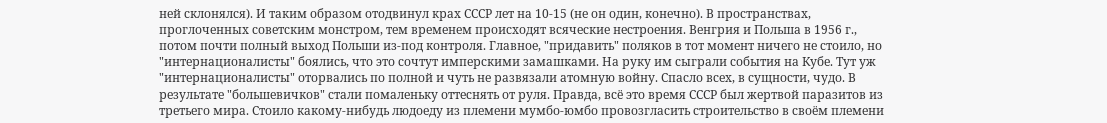ней склонялся). И таким образом отодвинул крах СССР лет на 10-15 (не он один, конечно). В пространствах, проглоченных советским монстром, тем временем происходят всяческие нестроения. Венгрия и Польша в 1956 г., потом почти полный выход Польши из-под контроля. Главное, "придавить" поляков в тот момент ничего не стоило, но "интернационалисты" боялись, что это сочтут имперскими замашками. На руку им сыграли события на Кубе. Тут уж "интернационалисты" оторвались по полной и чуть не развязали атомную войну. Спасло всех, в сущности, чудо. В результате "большевичков" стали помаленьку оттеснять от руля. Правда, всё это время СССР был жертвой паразитов из третьего мира. Стоило какому-нибудь людоеду из племени мумбо-юмбо провозгласить строительство в своём племени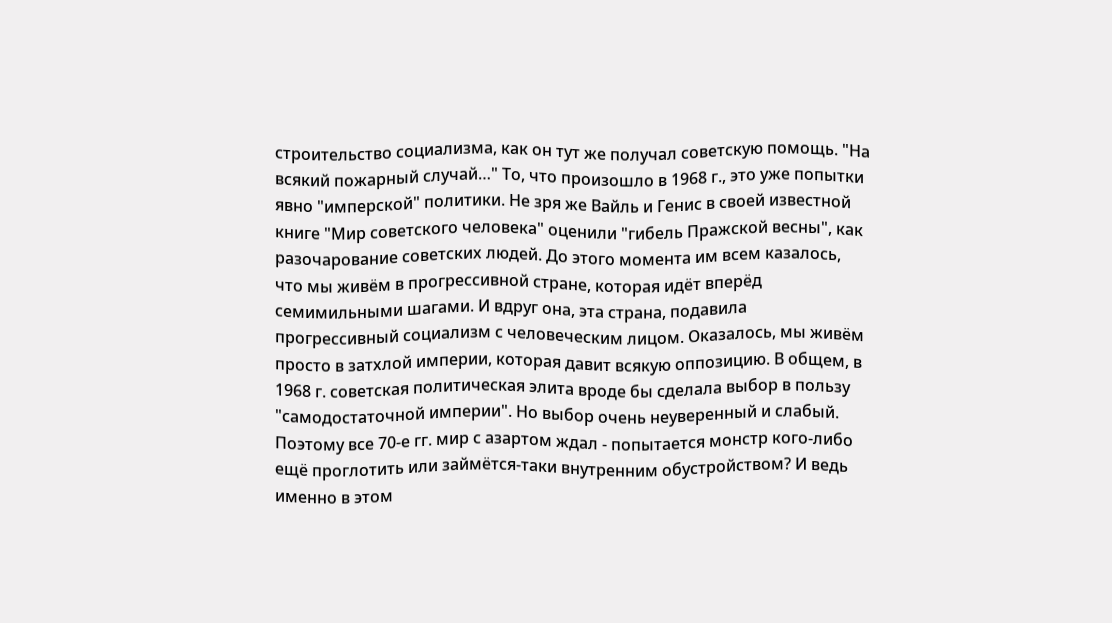строительство социализма, как он тут же получал советскую помощь. "На всякий пожарный случай…" То, что произошло в 1968 г., это уже попытки явно "имперской" политики. Не зря же Вайль и Генис в своей известной книге "Мир советского человека" оценили "гибель Пражской весны", как разочарование советских людей. До этого момента им всем казалось, что мы живём в прогрессивной стране, которая идёт вперёд семимильными шагами. И вдруг она, эта страна, подавила прогрессивный социализм с человеческим лицом. Оказалось, мы живём просто в затхлой империи, которая давит всякую оппозицию. В общем, в 1968 г. советская политическая элита вроде бы сделала выбор в пользу "самодостаточной империи". Но выбор очень неуверенный и слабый. Поэтому все 70-е гг. мир с азартом ждал - попытается монстр кого-либо ещё проглотить или займётся-таки внутренним обустройством? И ведь именно в этом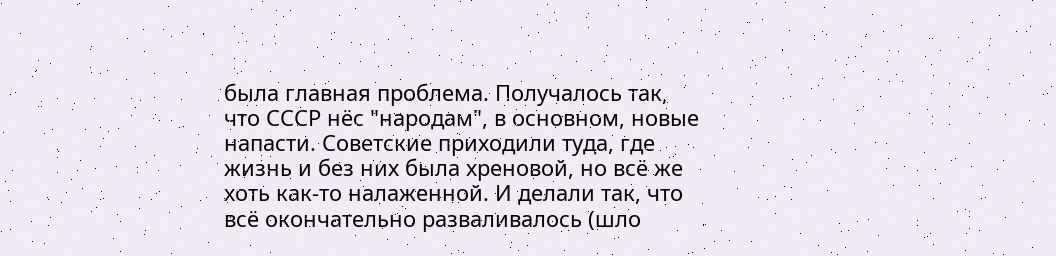была главная проблема. Получалось так, что СССР нёс "народам", в основном, новые напасти. Советские приходили туда, где жизнь и без них была хреновой, но всё же хоть как-то налаженной. И делали так, что всё окончательно разваливалось (шло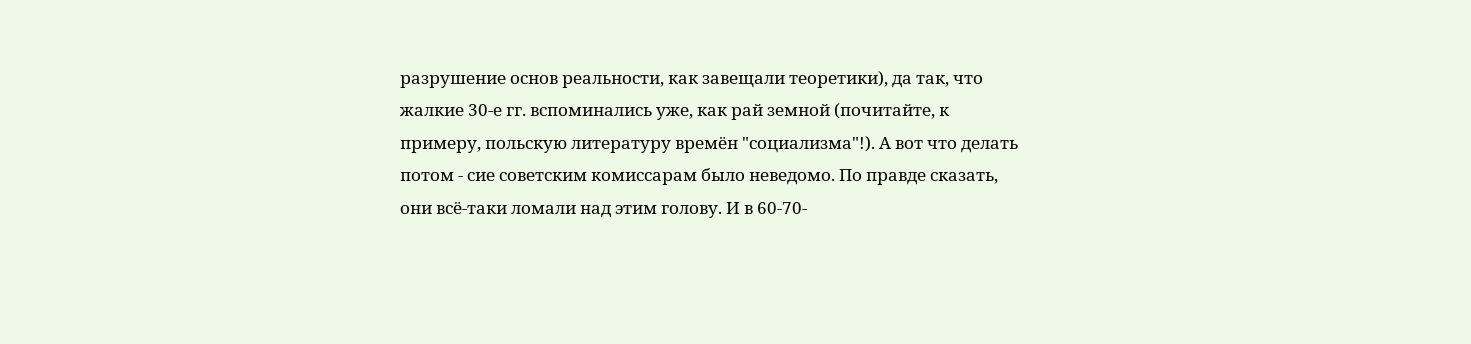разрушение основ реальности, как завещали теоретики), да так, что жалкие 30-е гг. вспоминались уже, как рай земной (почитайте, к примеру, польскую литературу времён "социализма"!). А вот что делать потом - сие советским комиссарам было неведомо. По правде сказать, они всё-таки ломали над этим голову. И в 60-70-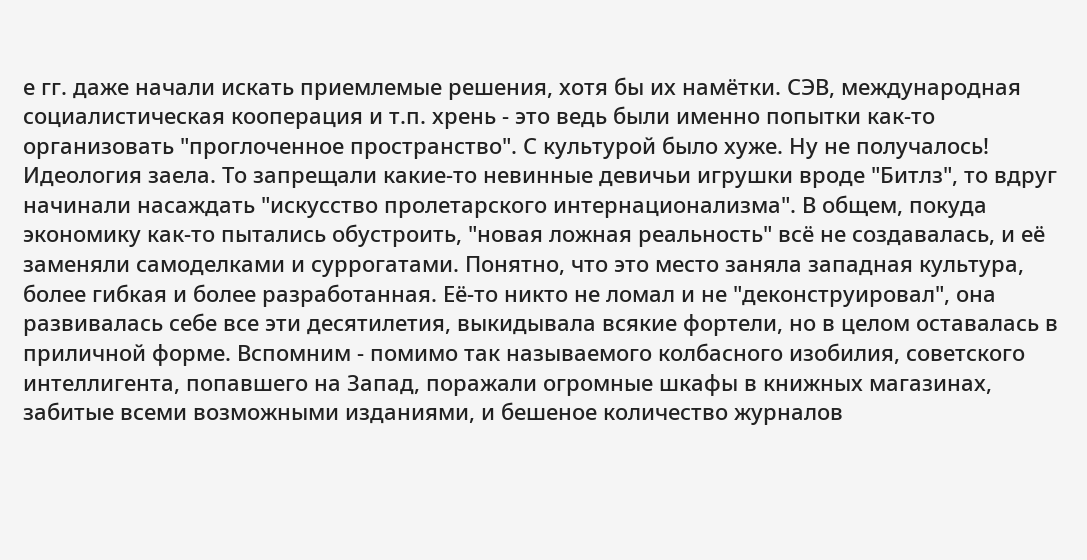е гг. даже начали искать приемлемые решения, хотя бы их намётки. СЭВ, международная социалистическая кооперация и т.п. хрень - это ведь были именно попытки как-то организовать "проглоченное пространство". С культурой было хуже. Ну не получалось! Идеология заела. То запрещали какие-то невинные девичьи игрушки вроде "Битлз", то вдруг начинали насаждать "искусство пролетарского интернационализма". В общем, покуда экономику как-то пытались обустроить, "новая ложная реальность" всё не создавалась, и её заменяли самоделками и суррогатами. Понятно, что это место заняла западная культура, более гибкая и более разработанная. Её-то никто не ломал и не "деконструировал", она развивалась себе все эти десятилетия, выкидывала всякие фортели, но в целом оставалась в приличной форме. Вспомним - помимо так называемого колбасного изобилия, советского интеллигента, попавшего на Запад, поражали огромные шкафы в книжных магазинах, забитые всеми возможными изданиями, и бешеное количество журналов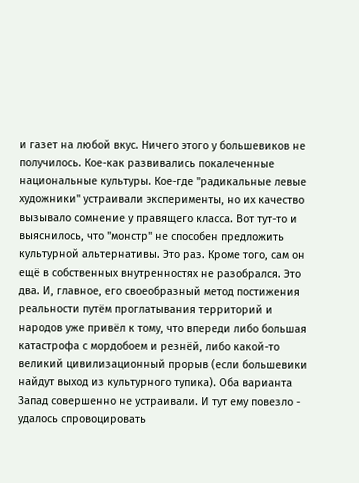и газет на любой вкус. Ничего этого у большевиков не получилось. Кое-как развивались покалеченные национальные культуры. Кое-где "радикальные левые художники" устраивали эксперименты, но их качество вызывало сомнение у правящего класса. Вот тут-то и выяснилось, что "монстр" не способен предложить культурной альтернативы. Это раз. Кроме того, сам он ещё в собственных внутренностях не разобрался. Это два. И, главное, его своеобразный метод постижения реальности путём проглатывания территорий и народов уже привёл к тому, что впереди либо большая катастрофа с мордобоем и резнёй, либо какой-то великий цивилизационный прорыв (если большевики найдут выход из культурного тупика). Оба варианта Запад совершенно не устраивали. И тут ему повезло - удалось спровоцировать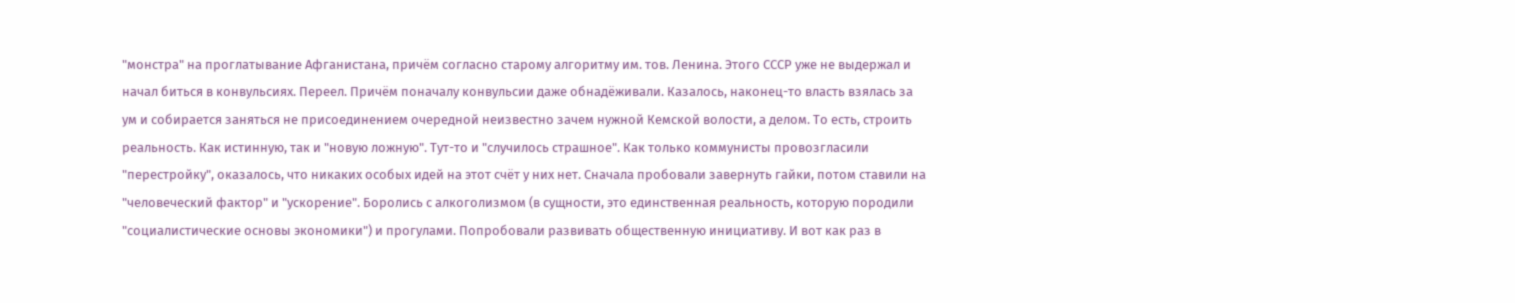"монстра" на проглатывание Афганистана, причём согласно старому алгоритму им. тов. Ленина. Этого СССР уже не выдержал и начал биться в конвульсиях. Переел. Причём поначалу конвульсии даже обнадёживали. Казалось, наконец-то власть взялась за ум и собирается заняться не присоединением очередной неизвестно зачем нужной Кемской волости, а делом. То есть, строить реальность. Как истинную, так и "новую ложную". Тут-то и "случилось страшное". Как только коммунисты провозгласили "перестройку", оказалось, что никаких особых идей на этот счёт у них нет. Сначала пробовали завернуть гайки, потом ставили на "человеческий фактор" и "ускорение". Боролись с алкоголизмом (в сущности, это единственная реальность, которую породили "социалистические основы экономики") и прогулами. Попробовали развивать общественную инициативу. И вот как раз в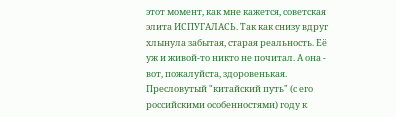этот момент, как мне кажется, советская элита ИСПУГАЛАСЬ. Так как снизу вдруг хлынула забытая, старая реальность. Её уж и живой-то никто не почитал. А она - вот, пожалуйста, здоровенькая. Пресловутый "китайский путь" (с его российскими особенностями) году к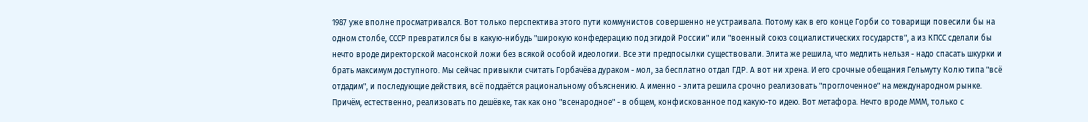1987 уже вполне просматривался. Вот только перспектива этого пути коммунистов совершенно не устраивала. Потому как в его конце Горби со товарищи повесили бы на одном столбе, СССР превратился бы в какую-нибудь "широкую конфедерацию под эгидой России" или "военный союз социалистических государств", а из КПСС сделали бы нечто вроде директорской масонской ложи без всякой особой идеологии. Все эти предпосылки существовали. Элита же решила, что медлить нельзя - надо спасать шкурки и брать максимум доступного. Мы сейчас привыкли считать Горбачёва дураком - мол, за бесплатно отдал ГДР. А вот ни хрена. И его срочные обещания Гельмуту Колю типа "всё отдадим", и последующие действия, всё поддаётся рациональному объяснению. А именно - элита решила срочно реализовать "проглоченное" на международном рынке. Причём, естественно, реализовать по дешёвке, так как оно "всенародное" - в общем, конфискованное под какую-то идею. Вот метафора. Нечто вроде МММ, только с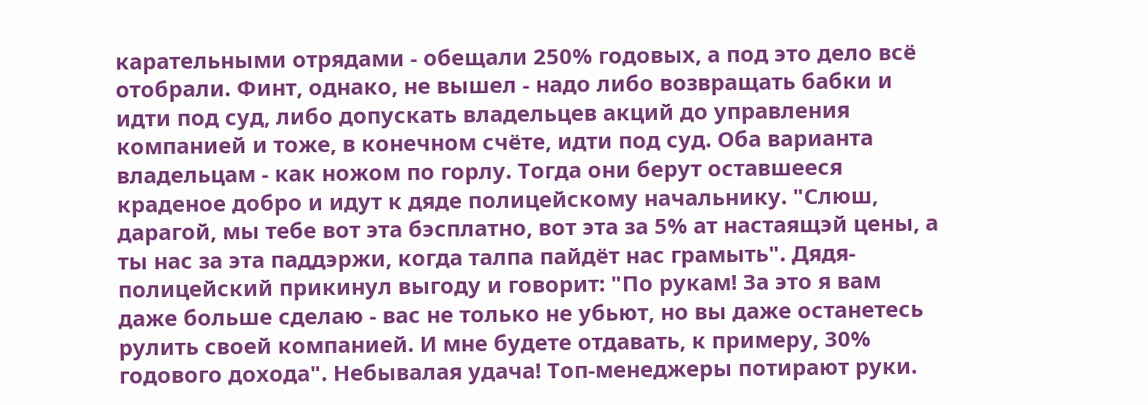карательными отрядами - обещали 250% годовых, а под это дело всё отобрали. Финт, однако, не вышел - надо либо возвращать бабки и идти под суд, либо допускать владельцев акций до управления компанией и тоже, в конечном счёте, идти под суд. Оба варианта владельцам - как ножом по горлу. Тогда они берут оставшееся краденое добро и идут к дяде полицейскому начальнику. "Слюш, дарагой, мы тебе вот эта бэсплатно, вот эта за 5% ат настаящэй цены, а ты нас за эта паддэржи, когда талпа пайдёт нас грамыть". Дядя-полицейский прикинул выгоду и говорит: "По рукам! За это я вам даже больше сделаю - вас не только не убьют, но вы даже останетесь рулить своей компанией. И мне будете отдавать, к примеру, 30% годового дохода". Небывалая удача! Топ-менеджеры потирают руки.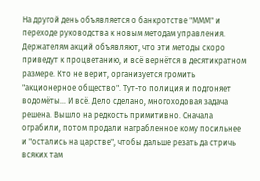На другой день объявляется о банкротстве "МММ" и переходе руководства к новым методам управления. Держателям акций объявляют, что эти методы скоро приведут к процветанию, и всё вернётся в десятикратном размере. Кто не верит, организуется громить "акционерное общество". Тут-то полиция и подгоняет водомёты… И всё. Дело сделано, многоходовая задача решена. Вышло на редкость примитивно. Сначала ограбили, потом продали награбленное кому посильнее и "остались на царстве", чтобы дальше резать да стричь всяких там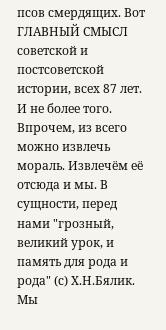псов смердящих. Вот ГЛАВНЫЙ СМЫСЛ советской и постсоветской истории, всех 87 лет. И не более того. Впрочем, из всего можно извлечь мораль. Извлечём её отсюда и мы. В сущности, перед нами "грозный, великий урок, и память для рода и рода" (с) Х.Н.Бялик. Мы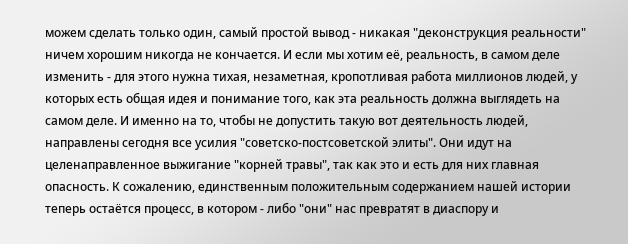можем сделать только один, самый простой вывод - никакая "деконструкция реальности" ничем хорошим никогда не кончается. И если мы хотим её, реальность, в самом деле изменить - для этого нужна тихая, незаметная, кропотливая работа миллионов людей, у которых есть общая идея и понимание того, как эта реальность должна выглядеть на самом деле. И именно на то, чтобы не допустить такую вот деятельность людей, направлены сегодня все усилия "советско-постсоветской элиты". Они идут на целенаправленное выжигание "корней травы", так как это и есть для них главная опасность. К сожалению, единственным положительным содержанием нашей истории теперь остаётся процесс, в котором - либо "они" нас превратят в диаспору и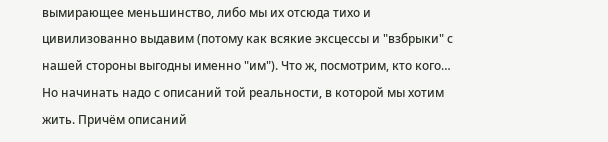вымирающее меньшинство, либо мы их отсюда тихо и цивилизованно выдавим (потому как всякие эксцессы и "взбрыки" с нашей стороны выгодны именно "им"). Что ж, посмотрим, кто кого… Но начинать надо с описаний той реальности, в которой мы хотим жить. Причём описаний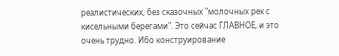реалистических, без сказочных "молочных рек с кисельными берегами". Это сейчас ГЛАВНОЕ, и это очень трудно. Ибо конструирование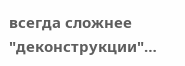всегда сложнее "деконструкции"…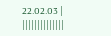22.02.03 |
||||||||||||||